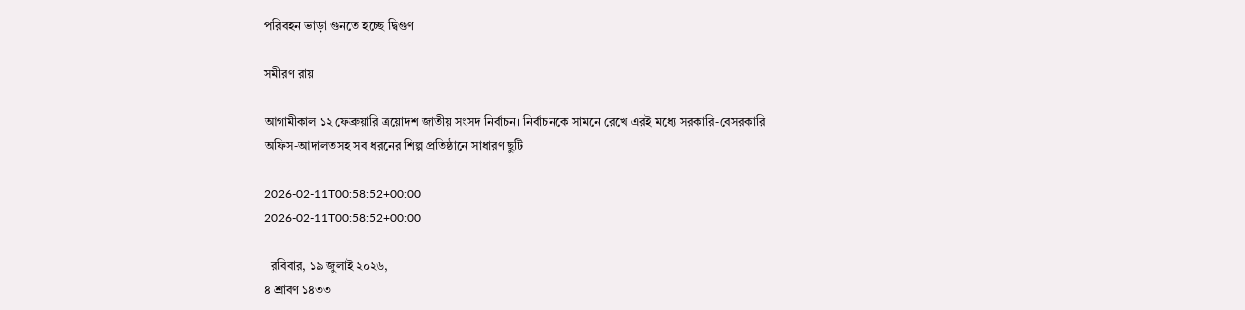পরিবহন ভাড়া গুনতে হচ্ছে দ্বিগুণ

সমীরণ রায়

আগামীকাল ১২ ফেব্রুয়ারি ত্রয়োদশ জাতীয় সংসদ নির্বাচন। নির্বাচনকে সামনে রেখে এরই মধ্যে সরকারি-বেসরকারি অফিস-আদালতসহ সব ধরনের শিল্প প্রতিষ্ঠানে সাধারণ ছুটি

2026-02-11T00:58:52+00:00
2026-02-11T00:58:52+00:00

  রবিবার, ১৯ জুলাই ২০২৬,
৪ শ্রাবণ ১৪৩৩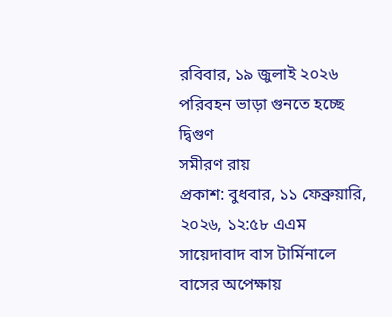রবিবার, ১৯ জুলাই ২০২৬
পরিবহন ভাড়া গুনতে হচ্ছে দ্বিগুণ
সমীরণ রায়
প্রকাশ: বুধবার, ১১ ফেব্রুয়ারি, ২০২৬, ১২:৫৮ এএম
সায়েদাবাদ বাস টার্মিনালে বাসের অপেক্ষায়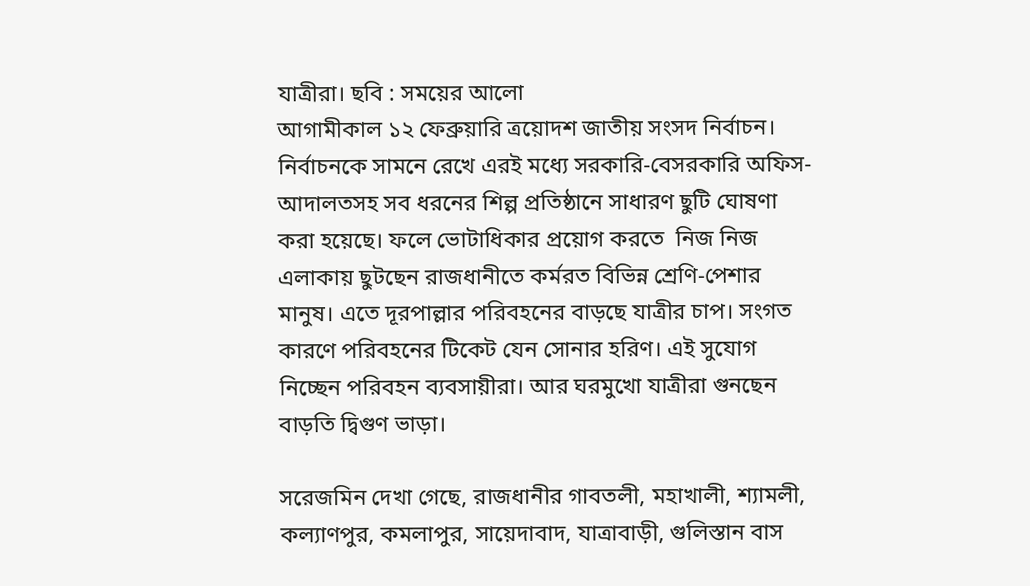যাত্রীরা। ছবি : সময়ের আলো
আগামীকাল ১২ ফেব্রুয়ারি ত্রয়োদশ জাতীয় সংসদ নির্বাচন। নির্বাচনকে সামনে রেখে এরই মধ্যে সরকারি-বেসরকারি অফিস-আদালতসহ সব ধরনের শিল্প প্রতিষ্ঠানে সাধারণ ছুটি ঘোষণা করা হয়েছে। ফলে ভোটাধিকার প্রয়োগ করতে  নিজ নিজ এলাকায় ছুটছেন রাজধানীতে কর্মরত বিভিন্ন শ্রেণি-পেশার মানুষ। এতে দূরপাল্লার পরিবহনের বাড়ছে যাত্রীর চাপ। সংগত কারণে পরিবহনের টিকেট যেন সোনার হরিণ। এই সুযোগ নিচ্ছেন পরিবহন ব্যবসায়ীরা। আর ঘরমুখো যাত্রীরা গুনছেন বাড়তি দ্বিগুণ ভাড়া।

সরেজমিন দেখা গেছে, রাজধানীর গাবতলী, মহাখালী, শ্যামলী, কল্যাণপুর, কমলাপুর, সায়েদাবাদ, যাত্রাবাড়ী, গুলিস্তান বাস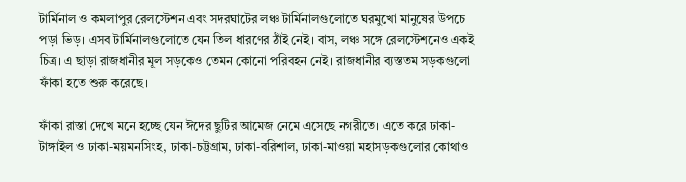টার্মিনাল ও কমলাপুর রেলস্টেশন এবং সদরঘাটের লঞ্চ টার্মিনালগুলোতে ঘরমুখো মানুষের উপচে পড়া ভিড়। এসব টার্মিনালগুলোতে যেন তিল ধারণের ঠাঁই নেই। বাস, লঞ্চ সঙ্গে রেলস্টেশনেও একই চিত্র। এ ছাড়া রাজধানীর মূল সড়কেও তেমন কোনো পরিবহন নেই। রাজধানীর ব্যস্ততম সড়কগুলো ফাঁকা হতে শুরু করেছে।

ফাঁকা রাস্তা দেখে মনে হচ্ছে যেন ঈদের ছুটির আমেজ নেমে এসেছে নগরীতে। এতে করে ঢাকা-টাঙ্গাইল ও ঢাকা-ময়মনসিংহ, ঢাকা-চট্টগ্রাম, ঢাকা-বরিশাল, ঢাকা-মাওয়া মহাসড়কগুলোর কোথাও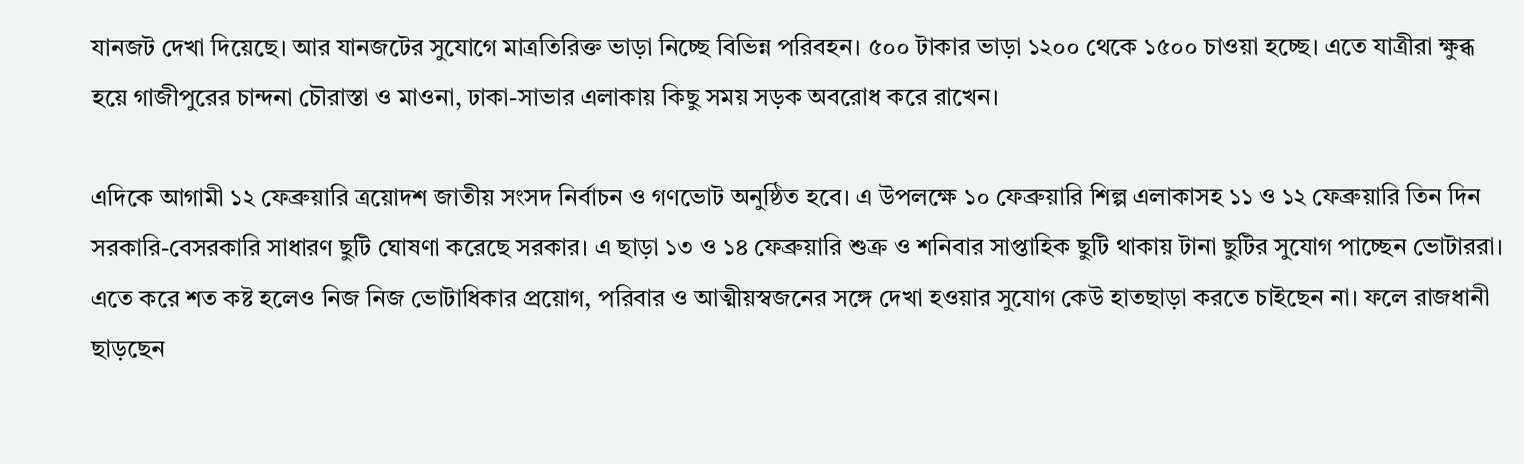যানজট দেখা দিয়েছে। আর যানজটের সুযোগে মাত্রতিরিক্ত ভাড়া নিচ্ছে বিভিন্ন পরিবহন। ৫০০ টাকার ভাড়া ১২০০ থেকে ১৫০০ চাওয়া হচ্ছে। এতে যাত্রীরা ক্ষুব্ধ হয়ে গাজীপুরের চান্দনা চৌরাস্তা ও মাওনা, ঢাকা-সাভার এলাকায় কিছু সময় সড়ক অবরোধ করে রাখেন।

এদিকে আগামী ১২ ফেব্রুয়ারি ত্রয়োদশ জাতীয় সংসদ নির্বাচন ও গণভোট অনুষ্ঠিত হবে। এ উপলক্ষে ১০ ফেব্রুয়ারি শিল্প এলাকাসহ ১১ ও ১২ ফেব্রুয়ারি তিন দিন সরকারি-বেসরকারি সাধারণ ছুটি ঘোষণা করেছে সরকার। এ ছাড়া ১৩ ও ১৪ ফেব্রুয়ারি শুক্র ও শনিবার সাপ্তাহিক ছুটি থাকায় টানা ছুটির সুযোগ পাচ্ছেন ভোটাররা। এতে করে শত কষ্ট হলেও নিজ নিজ ভোটাধিকার প্রয়োগ, পরিবার ও আত্মীয়স্বজনের সঙ্গে দেখা হওয়ার সুযোগ কেউ হাতছাড়া করতে চাইছেন না। ফলে রাজধানী ছাড়ছেন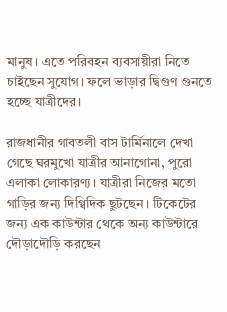মানুষ। এতে পরিবহন ব্যবসায়ীরা নিতে চাইছেন সুযোগ। ফলে ভাড়ার দ্বিগুণ গুনতে হচ্ছে যাত্রীদের।

রাজধানীর গাবতলী বাস টার্মিনালে দেখা গেছে ঘরমুখো যাত্রীর আনাগোনা, পুরো এলাকা লোকারণ্য। যাত্রীরা নিজের মতো গাড়ির জন্য দিগ্বিদিক ছুটছেন। টিকেটের জন্য এক কাউন্টার থেকে অন্য কাউন্টারে দৌড়াদৌড়ি করছেন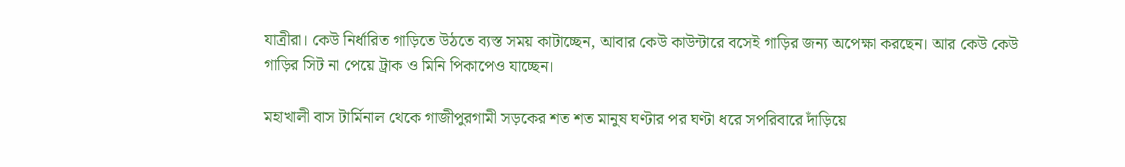যাত্রীরা। কেউ নির্ধারিত গাড়িতে উঠতে ব্যস্ত সময় কাটাচ্ছেন, আবার কেউ কাউন্টারে বসেই গাড়ির জন্য অপেক্ষা করছেন। আর কেউ কেউ গাড়ির সিট না পেয়ে ট্রাক ও মিনি পিকাপেও যাচ্ছেন।

মহাখালী বাস টার্মিনাল থেকে গাজীপুরগামী সড়কের শত শত মানুষ ঘণ্টার পর ঘণ্টা ধরে সপরিবারে দাঁড়িয়ে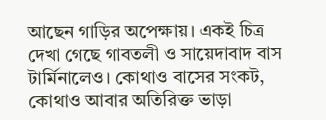আছেন গাড়ির অপেক্ষায়। একই চিত্র দেখা গেছে গাবতলী ও সায়েদাবাদ বাস টার্মিনালেও। কোথাও বাসের সংকট, কোথাও আবার অতিরিক্ত ভাড়া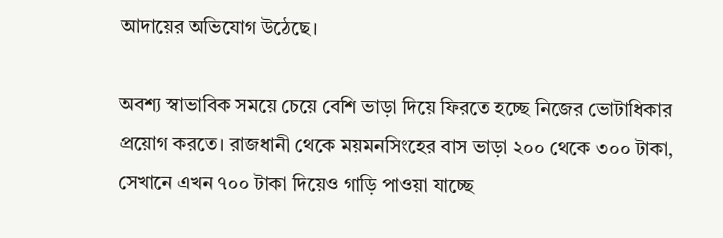আদায়ের অভিযোগ উঠেছে।

অবশ্য স্বাভাবিক সময়ে চেয়ে বেশি ভাড়া দিয়ে ফিরতে হচ্ছে নিজের ভোটাধিকার প্রয়োগ করতে। রাজধানী থেকে ময়মনসিংহের বাস ভাড়া ২০০ থেকে ৩০০ টাকা, সেখানে এখন ৭০০ টাকা দিয়েও গাড়ি পাওয়া যাচ্ছে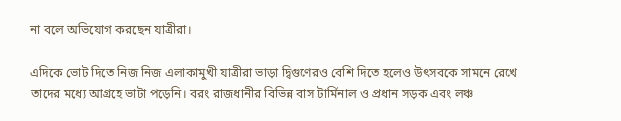না বলে অভিযোগ করছেন যাত্রীরা।

এদিকে ভোট দিতে নিজ নিজ এলাকামুখী যাত্রীরা ভাড়া দ্বিগুণেরও বেশি দিতে হলেও উৎসবকে সামনে রেখে তাদের মধ্যে আগ্রহে ভাটা পড়েনি। বরং রাজধানীর বিভিন্ন বাস টার্মিনাল ও প্রধান সড়ক এবং লঞ্চ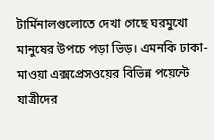টার্মিনালগুলোতে দেখা গেছে ঘরমুখো মানুষের উপচে পড়া ভিড়। এমনকি ঢাকা-মাওয়া এক্সপ্রেসওয়ের বিভিন্ন পয়েন্টে যাত্রীদের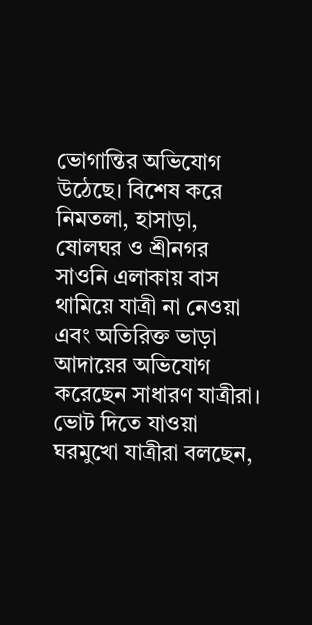ভোগান্তির অভিযোগ উঠেছে। বিশেষ করে নিমতলা, হাসাড়া, ষোলঘর ও শ্রীনগর সাওনি এলাকায় বাস থামিয়ে যাত্রী না নেওয়া এবং অতিরিক্ত ভাড়া আদায়ের অভিযোগ করেছেন সাধারণ যাত্রীরা। ভোট দিতে যাওয়া ঘরমুখো যাত্রীরা বলছেন,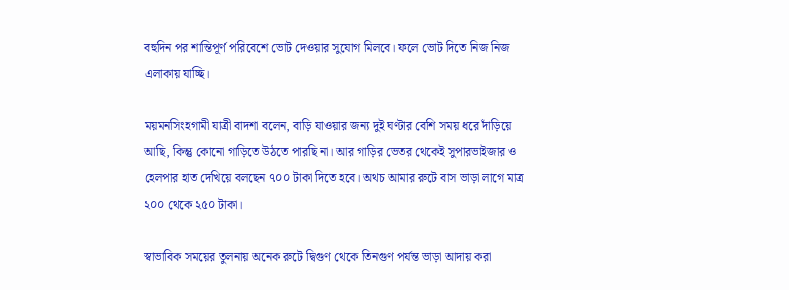বহুদিন পর শান্তিপূর্ণ পরিবেশে ভোট দেওয়ার সুযোগ মিলবে। ফলে ভোট দিতে নিজ নিজ এলাকায় যাচ্ছি।

ময়মনসিংহগামী যাত্রী বাদশা বলেন, বাড়ি যাওয়ার জন্য দুই ঘণ্টার বেশি সময় ধরে দাঁড়িয়ে আছি, কিন্তু কোনো গাড়িতে উঠতে পারছি না। আর গাড়ির ভেতর থেকেই সুপারভাইজার ও হেলপার হাত দেখিয়ে বলছেন ৭০০ টাকা দিতে হবে। অথচ আমার রুটে বাস ভাড়া লাগে মাত্র ২০০ থেকে ২৫০ টাকা।

স্বাভাবিক সময়ের তুলনায় অনেক রুটে দ্বিগুণ থেকে তিনগুণ পর্যন্ত ভাড়া আদায় করা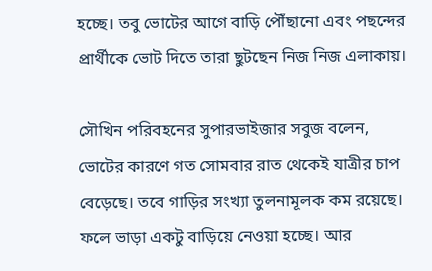হচ্ছে। তবু ভোটের আগে বাড়ি পৌঁছানো এবং পছন্দের প্রার্থীকে ভোট দিতে তারা ছুটছেন নিজ নিজ এলাকায়।

সৌখিন পরিবহনের সুপারভাইজার সবুজ বলেন, ভোটের কারণে গত সোমবার রাত থেকেই যাত্রীর চাপ বেড়েছে। তবে গাড়ির সংখ্যা তুলনামূলক কম রয়েছে। ফলে ভাড়া একটু বাড়িয়ে নেওয়া হচ্ছে। আর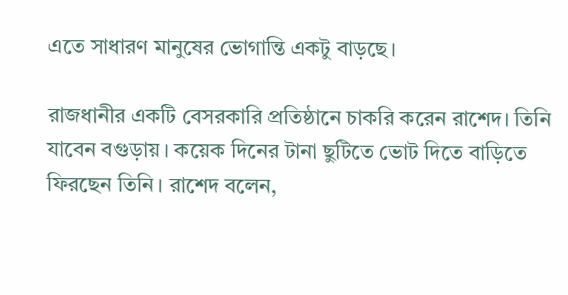এতে সাধারণ মানুষের ভোগান্তি একটু বাড়ছে।

রাজধানীর একটি বেসরকারি প্রতিষ্ঠানে চাকরি করেন রাশেদ। তিনি যাবেন বগুড়ায়। কয়েক দিনের টানা ছুটিতে ভোট দিতে বাড়িতে ফিরছেন তিনি। রাশেদ বলেন,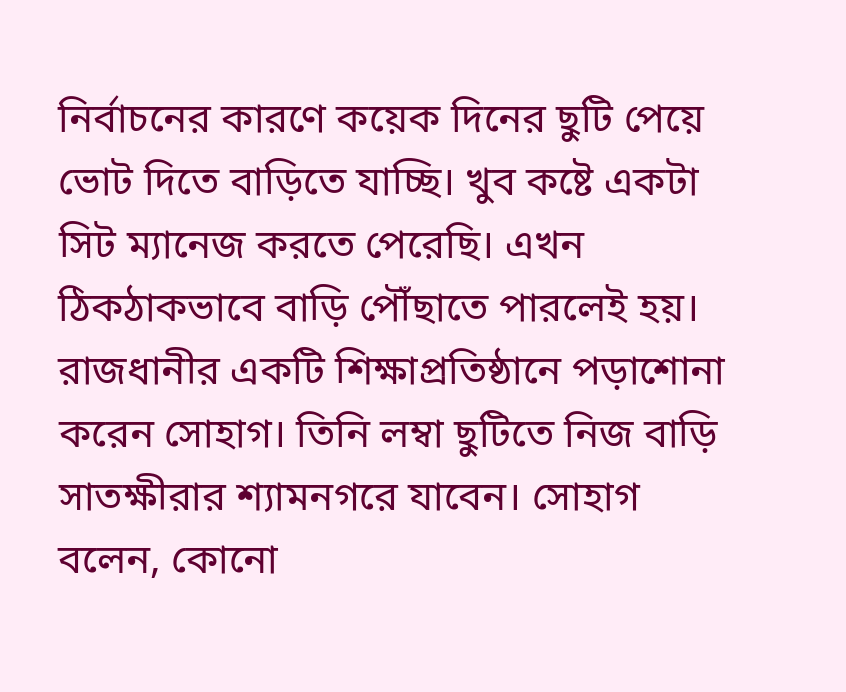নির্বাচনের কারণে কয়েক দিনের ছুটি পেয়ে ভোট দিতে বাড়িতে যাচ্ছি। খুব কষ্টে একটা সিট ম্যানেজ করতে পেরেছি। এখন ঠিকঠাকভাবে বাড়ি পৌঁছাতে পারলেই হয়।
রাজধানীর একটি শিক্ষাপ্রতিষ্ঠানে পড়াশোনা করেন সোহাগ। তিনি লম্বা ছুটিতে নিজ বাড়ি সাতক্ষীরার শ্যামনগরে যাবেন। সোহাগ বলেন, কোনো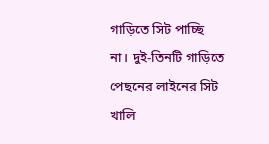গাড়িতে সিট পাচ্ছি না। দুই-তিনটি গাড়িতে পেছনের লাইনের সিট খালি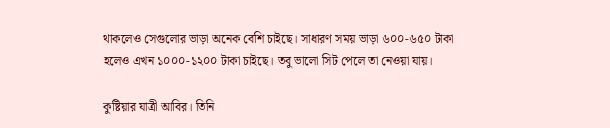থাকলেও সেগুলোর ভাড়া অনেক বেশি চাইছে। সাধারণ সময় ভাড়া ৬০০-৬৫০ টাকা হলেও এখন ১০০০-১২০০ টাকা চাইছে। তবু ভালো সিট পেলে তা নেওয়া যায়।

কুষ্টিয়ার যাত্রী আবির। তিনি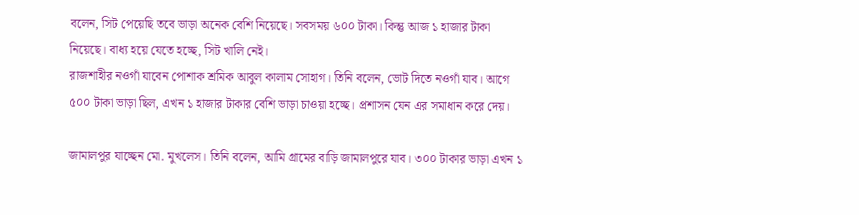বলেন, সিট পেয়েছি তবে ভাড়া অনেক বেশি নিয়েছে। সবসময় ৬০০ টাকা। কিন্তু আজ ১ হাজার টাকা নিয়েছে। বাধ্য হয়ে যেতে হচ্ছে, সিট খালি নেই।
রাজশাহীর নওগাঁ যাবেন পোশাক শ্রমিক আবুল কালাম সোহাগ। তিনি বলেন, ভোট দিতে নওগাঁ যাব। আগে ৫০০ টাকা ভাড়া ছিল, এখন ১ হাজার টাকার বেশি ভাড়া চাওয়া হচ্ছে। প্রশাসন যেন এর সমাধান করে দেয়।

জামালপুর যাচ্ছেন মো. মুখলেস। তিনি বলেন, আমি গ্রামের বাড়ি জামালপুরে যাব। ৩০০ টাকার ভাড়া এখন ১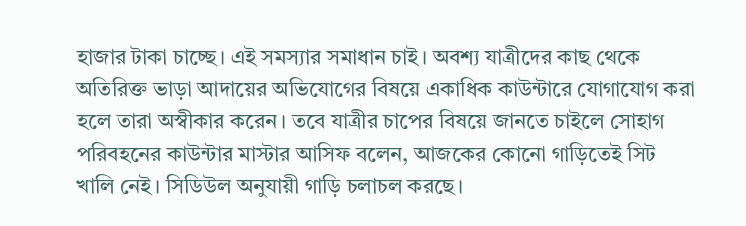হাজার টাকা চাচ্ছে। এই সমস্যার সমাধান চাই। অবশ্য যাত্রীদের কাছ থেকে অতিরিক্ত ভাড়া আদায়ের অভিযোগের বিষয়ে একাধিক কাউন্টারে যোগাযোগ করা হলে তারা অস্বীকার করেন। তবে যাত্রীর চাপের বিষয়ে জানতে চাইলে সোহাগ পরিবহনের কাউন্টার মাস্টার আসিফ বলেন, আজকের কোনো গাড়িতেই সিট খালি নেই। সিডিউল অনুযায়ী গাড়ি চলাচল করছে।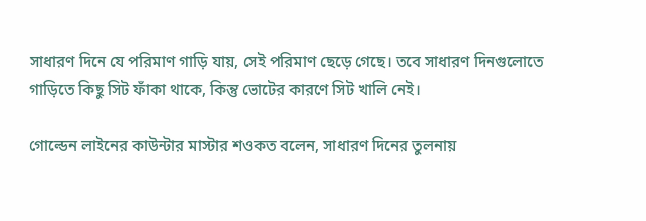সাধারণ দিনে যে পরিমাণ গাড়ি যায়, সেই পরিমাণ ছেড়ে গেছে। তবে সাধারণ দিনগুলোতে গাড়িতে কিছু সিট ফাঁকা থাকে, কিন্তু ভোটের কারণে সিট খালি নেই।

গোল্ডেন লাইনের কাউন্টার মাস্টার শওকত বলেন, সাধারণ দিনের তুলনায়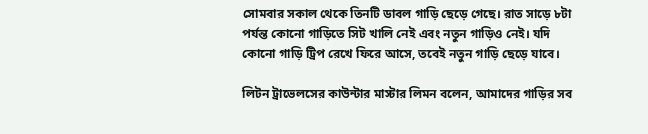সোমবার সকাল থেকে তিনটি ডাবল গাড়ি ছেড়ে গেছে। রাত সাড়ে ৮টা পর্যন্ত কোনো গাড়িতে সিট খালি নেই এবং নতুন গাড়িও নেই। যদি কোনো গাড়ি ট্রিপ রেখে ফিরে আসে, তবেই নতুন গাড়ি ছেড়ে যাবে।

লিটন ট্রাভেলসের কাউন্টার মাস্টার লিমন বলেন, আমাদের গাড়ির সব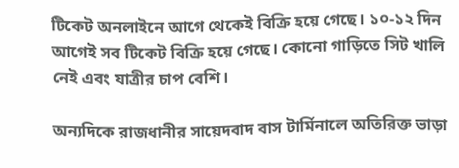টিকেট অনলাইনে আগে থেকেই বিক্রি হয়ে গেছে। ১০-১২ দিন আগেই সব টিকেট বিক্রি হয়ে গেছে। কোনো গাড়িতে সিট খালি নেই এবং যাত্রীর চাপ বেশি।

অন্যদিকে রাজধানীর সায়েদবাদ বাস টার্মিনালে অতিরিক্ত ভাড়া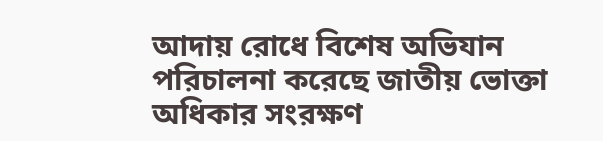আদায় রোধে বিশেষ অভিযান পরিচালনা করেছে জাতীয় ভোক্তা অধিকার সংরক্ষণ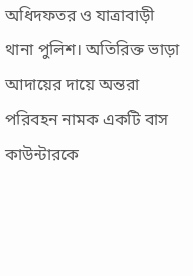অধিদফতর ও যাত্রাবাড়ী থানা পুলিশ। অতিরিক্ত ভাড়া আদায়ের দায়ে অন্তরা পরিবহন নামক একটি বাস কাউন্টারকে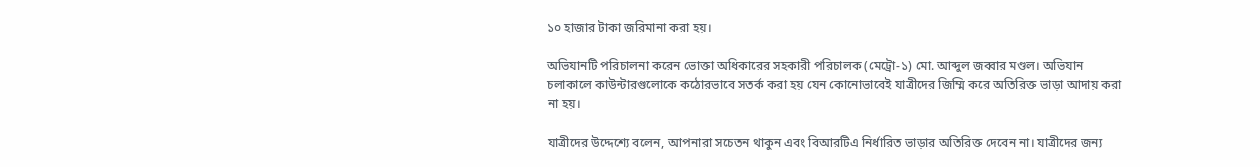১০ হাজার টাকা জরিমানা করা হয়।

অভিযানটি পরিচালনা করেন ভোক্তা অধিকারের সহকারী পরিচালক (মেট্রো-১) মো. আব্দুল জব্বার মণ্ডল। অভিযান চলাকালে কাউন্টারগুলোকে কঠোরভাবে সতর্ক করা হয় যেন কোনোভাবেই যাত্রীদের জিম্মি করে অতিরিক্ত ভাড়া আদায় করা না হয়।

যাত্রীদের উদ্দেশ্যে বলেন, আপনারা সচেতন থাকুন এবং বিআরটিএ নির্ধারিত ভাড়ার অতিরিক্ত দেবেন না। যাত্রীদের জন্য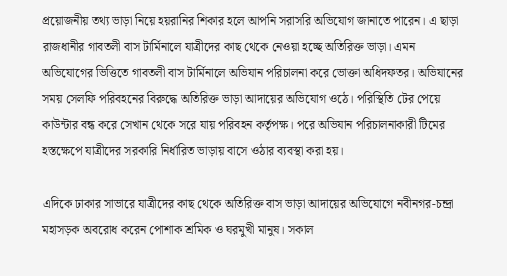প্রয়োজনীয় তথ্য ভাড়া নিয়ে হয়রানির শিকার হলে আপনি সরাসরি অভিযোগ জানাতে পারেন। এ ছাড়া রাজধানীর গাবতলী বাস টার্মিনালে যাত্রীদের কাছ থেকে নেওয়া হচ্ছে অতিরিক্ত ভাড়া। এমন অভিযোগের ভিত্তিতে গাবতলী বাস টার্মিনালে অভিযান পরিচালনা করে ভোক্তা অধিদফতর। অভিযানের সময় সেলফি পরিবহনের বিরুদ্ধে অতিরিক্ত ভাড়া আদায়ের অভিযোগ ওঠে। পরিস্থিতি টের পেয়ে কাউন্টার বন্ধ করে সেখান থেকে সরে যায় পরিবহন কর্তৃপক্ষ। পরে অভিযান পরিচালনাকারী টিমের হস্তক্ষেপে যাত্রীদের সরকারি নির্ধারিত ভাড়ায় বাসে ওঠার ব্যবস্থা করা হয়।

এদিকে ঢাকার সাভারে যাত্রীদের কাছ থেকে অতিরিক্ত বাস ভাড়া আদায়ের অভিযোগে নবীনগর-চন্দ্রা মহাসড়ক অবরোধ করেন পোশাক শ্রমিক ও ঘরমুখী মানুষ। সকাল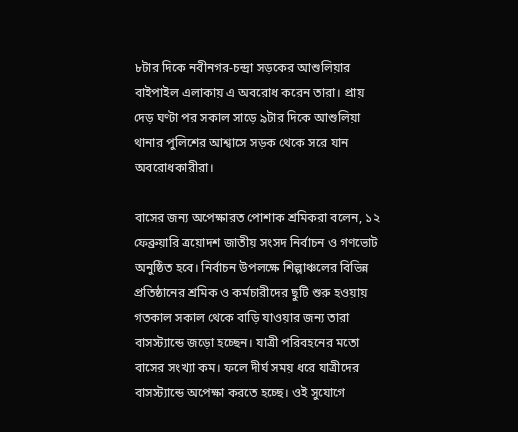৮টার দিকে নবীনগর-চন্দ্রা সড়কের আশুলিয়ার বাইপাইল এলাকায় এ অবরোধ করেন তারা। প্রায় দেড় ঘণ্টা পর সকাল সাড়ে ৯টার দিকে আশুলিয়া থানার পুলিশের আশ্বাসে সড়ক থেকে সরে যান অবরোধকারীরা।

বাসের জন্য অপেক্ষারত পোশাক শ্রমিকরা বলেন, ১২ ফেব্রুয়ারি ত্রয়োদশ জাতীয় সংসদ নির্বাচন ও গণভোট অনুষ্ঠিত হবে। নির্বাচন উপলক্ষে শিল্পাঞ্চলের বিভিন্ন প্রতিষ্ঠানের শ্রমিক ও কর্মচারীদের ছুটি শুরু হওয়ায় গতকাল সকাল থেকে বাড়ি যাওয়ার জন্য তারা বাসস্ট্যান্ডে জড়ো হচ্ছেন। যাত্রী পরিবহনের মতো বাসের সংখ্যা কম। ফলে দীর্ঘ সময় ধরে যাত্রীদের বাসস্ট্যান্ডে অপেক্ষা করতে হচ্ছে। ওই সুযোগে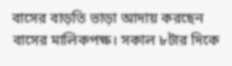বাসের বাড়তি ভাড়া আদায় করছেন বাসের মালিকপক্ষ। সকাল ৮টার দিকে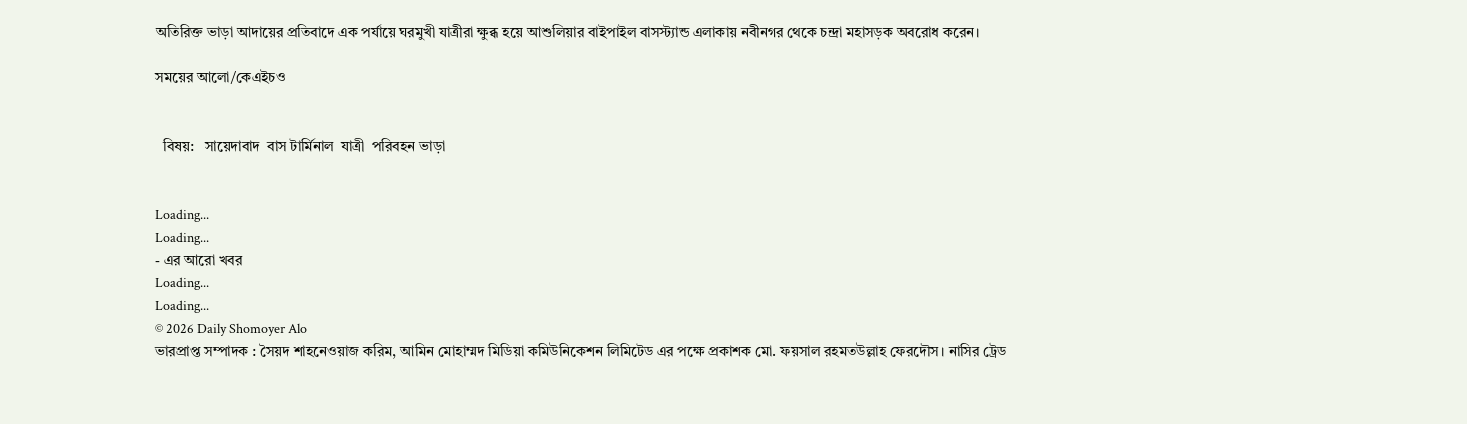অতিরিক্ত ভাড়া আদায়ের প্রতিবাদে এক পর্যায়ে ঘরমুখী যাত্রীরা ক্ষুব্ধ হয়ে আশুলিয়ার বাইপাইল বাসস্ট্যান্ড এলাকায় নবীনগর থেকে চন্দ্রা মহাসড়ক অবরোধ করেন।

সময়ের আলো/কেএইচও


  বিষয়:   সায়েদাবাদ  বাস টার্মিনাল  যাত্রী  পরিবহন ভাড়া


Loading...
Loading...
- এর আরো খবর
Loading...
Loading...
© 2026 Daily Shomoyer Alo
ভারপ্রাপ্ত সম্পাদক : সৈয়দ শাহনেওয়াজ করিম, আমিন মোহাম্মদ মিডিয়া কমিউনিকেশন লিমিটেড এর পক্ষে প্রকাশক মো. ফয়সাল রহমতউল্লাহ ফেরদৌস। নাসির ট্রেড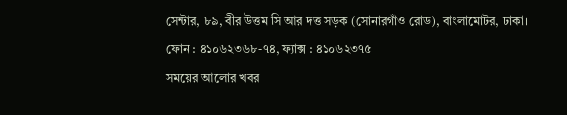সেন্টার, ৮৯, বীর উত্তম সি আর দত্ত সড়ক (সোনারগাঁও রোড), বাংলামোটর, ঢাকা।
ফোন : ৪১০৬২৩৬৮-৭৪, ফ্যাক্স : ৪১০৬২৩৭৫
সময়ের আলোর খবর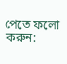পেতে ফলো করুন: